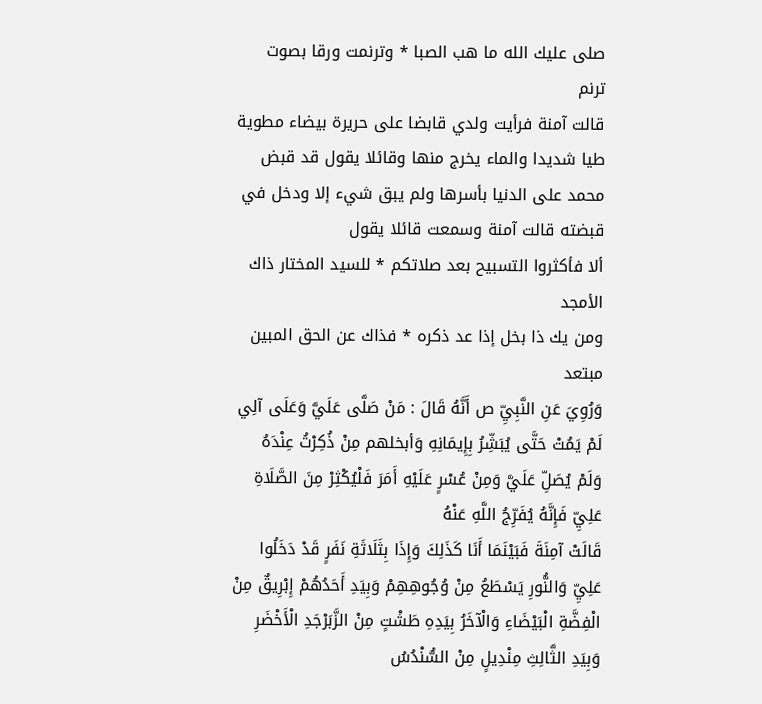صلى عليك الله ما هب الصبا * وترنمت ورقا بصوت ترنم
قالت آمنة فرأيت ولدي قابضا على حريرة بيضاء مطوية طيا شديدا والماء يخرج منها وقائلا يقول قد قبض محمد على الدنيا بأسرها ولم يبق شيء إلا ودخل في قبضته قالت آمنة وسمعت قائلا يقول
ألا فأكثروا التسبيح بعد صلاتكم * للسيد المختار ذاك الأمجد
ومن يك ذا بخل إذا عد ذكره * فذاك عن الحق المبين مبتعد
وَرُوِيَ عَنِ النَّبِيِّ ص أَنَّهُ قَالَ : مَنْ صَلَّى عَلَيَّ وَعَلَى آلِي لَمْ يَمُتْ حَتَّى يُبَشِّرُ بِإِيمَانِهِ وَأبخلهم مِنْ ذُكِرْتُ عِنْدَهُ وَلَمْ يُصَلِّ عَلَيَّ وَمِنْ عُسْرٍ عَلَيْهِ أَمَرَ فَلْيُكْثِرْ مِنَ الصَّلَاةِ عَلِيِّ فَإِنَّهُ يُفَرِّجُ اللَّهِ عَنْهُ
قَالَتْ آمِنَةَ فَبَيْنَمَا أَنَا كَذَلِكَ وَإِذَا بِثَلَاثَةِ نَفَرٍ قَدْ دَخَلُوا عَلِيِّ وَالنُّورِ يَسْطَعُ مِنْ وُجُوهِهِمْ وَبِيَدِ أَحَدُهُمْ إِبْرِيقٌ مِنْ الْفِضَّةِ الْبَيْضَاءِ وَالْآخَرُ بِيَدِهِ طَشْتٍ مِنْ الزَّبَرْجَدِ الْأَخْضَرِ وَبِيَدِ الثَّالِثِ مِنْدِيلٍ مِنْ السُّنْدُسُ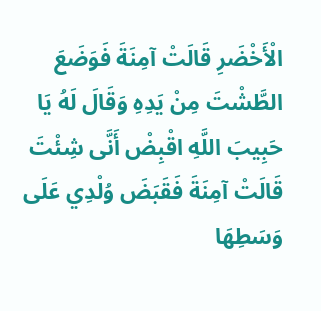الْأَخْضَرِ قَالَتْ آمِنَةَ فَوَضَعَ الطَّشْتَ مِنْ يَدِهِ وَقَالَ لَهُ يَا حَبِيبَ اللَّهِ اقْبِضْ أَنَّى شِئْتَ قَالَتْ آمِنَةَ فَقَبَضَ وُلْدِي عَلَى وَسَطِهَا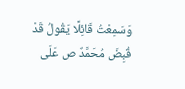وَسَمِعْتُ قَائِلًا يَقُولُ قَدْ قُبِضَ مُحَمَّدٌ ص عَلَى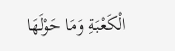الْكَعْبَةِ وَمَا حَوْلَهَا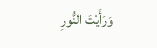وَرَأَيْتَ النُّورِ